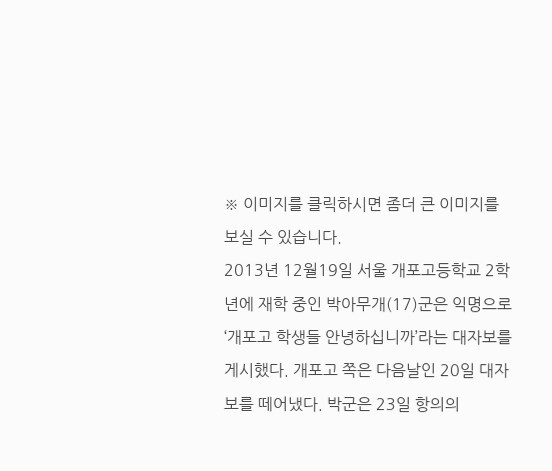※ 이미지를 클릭하시면 좀더 큰 이미지를 보실 수 있습니다.
2013년 12월19일 서울 개포고등학교 2학년에 재학 중인 박아무개(17)군은 익명으로 ‘개포고 학생들 안녕하십니까’라는 대자보를 게시했다. 개포고 쪽은 다음날인 20일 대자보를 떼어냈다. 박군은 23일 항의의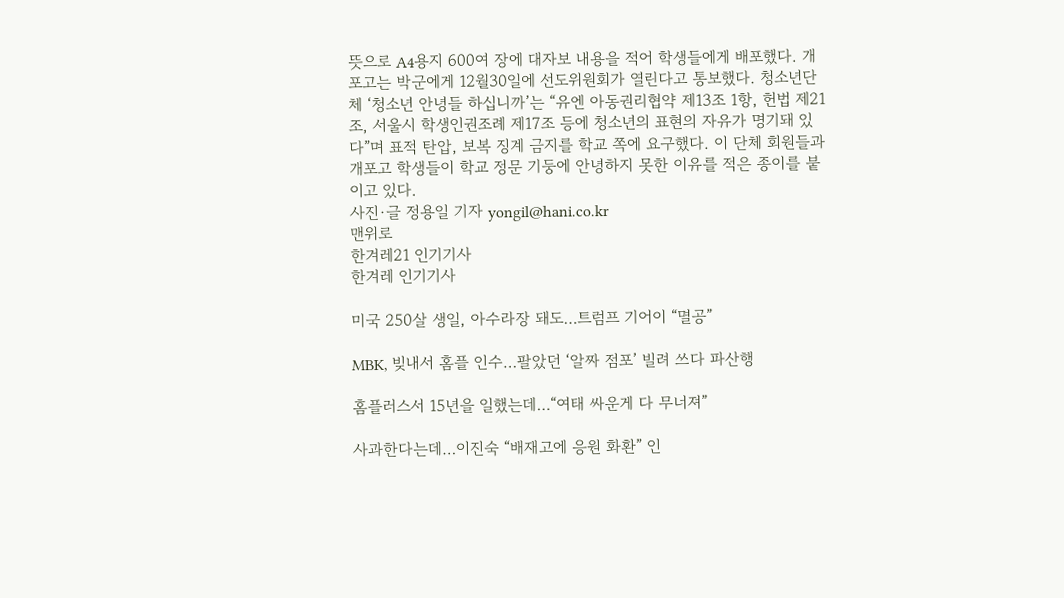뜻으로 A4용지 600여 장에 대자보 내용을 적어 학생들에게 배포했다. 개포고는 박군에게 12월30일에 선도위원회가 열린다고 통보했다. 청소년단체 ‘청소년 안녕들 하십니까’는 “유엔 아동권리협약 제13조 1항, 헌법 제21조, 서울시 학생인권조례 제17조 등에 청소년의 표현의 자유가 명기돼 있다”며 표적 탄압, 보복 징계 금지를 학교 쪽에 요구했다. 이 단체 회원들과 개포고 학생들이 학교 정문 기둥에 안녕하지 못한 이유를 적은 종이를 붙이고 있다.
사진·글 정용일 기자 yongil@hani.co.kr
맨위로
한겨레21 인기기사
한겨레 인기기사

미국 250살 생일, 아수라장 돼도…트럼프 기어이 “멸공”

MBK, 빚내서 홈플 인수…팔았던 ‘알짜 점포’ 빌려 쓰다 파산행

홈플러스서 15년을 일했는데…“여태 싸운게 다 무너져”

사과한다는데…이진숙 “배재고에 응원 화환” 인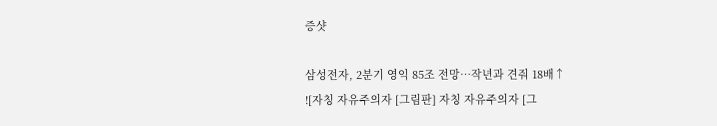증샷

삼성전자, 2분기 영익 85조 전망…작년과 견줘 18배↑
![자칭 자유주의자 [그림판] 자칭 자유주의자 [그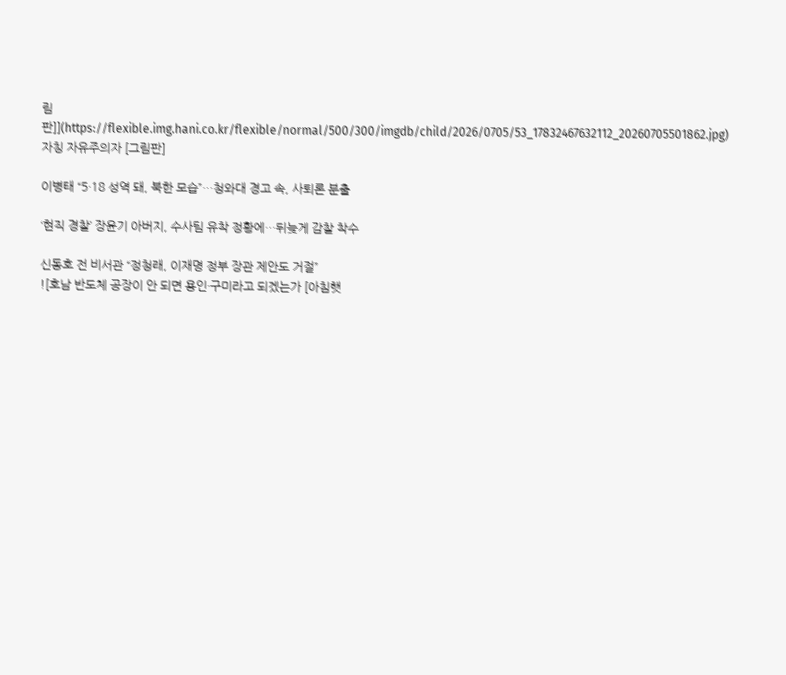림판]](https://flexible.img.hani.co.kr/flexible/normal/500/300/imgdb/child/2026/0705/53_17832467632112_20260705501862.jpg)
자칭 자유주의자 [그림판]

이병태 “5·18 성역 돼, 북한 모습”…청와대 경고 속, 사퇴론 분출

‘현직 경찰’ 장윤기 아버지, 수사팀 유착 정황에…뒤늦게 감찰 착수

신동호 전 비서관 “정청래, 이재명 정부 장관 제안도 거절”
![호남 반도체 공장이 안 되면 용인·구미라고 되겠는가 [아침햇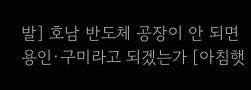발] 호남 반도체 공장이 안 되면 용인·구미라고 되겠는가 [아침햇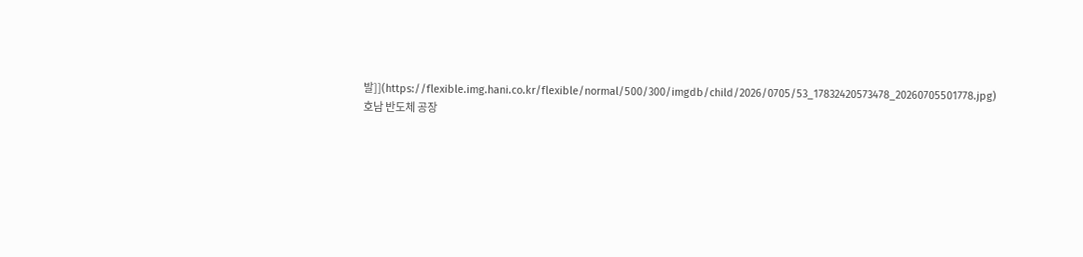발]](https://flexible.img.hani.co.kr/flexible/normal/500/300/imgdb/child/2026/0705/53_17832420573478_20260705501778.jpg)
호남 반도체 공장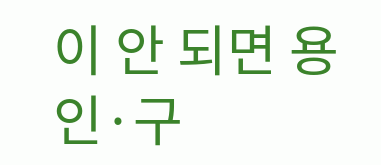이 안 되면 용인·구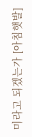미라고 되겠는가 [아침햇발]